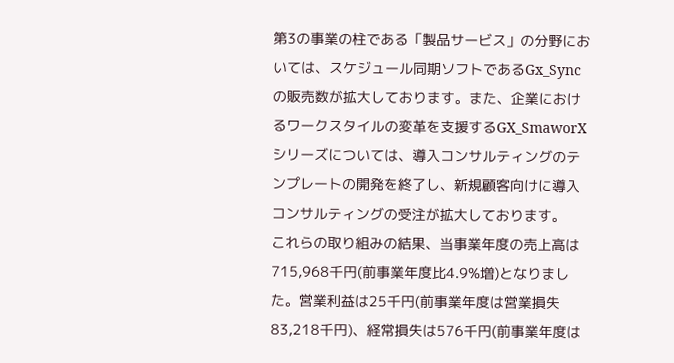第3の事業の柱である「製品サービス」の分野においては、スケジュール同期ソフトであるGx_Syncの販売数が拡大しております。また、企業におけるワークスタイルの変革を支援するGX_SmaworXシリーズについては、導入コンサルティングのテンプレートの開発を終了し、新規顧客向けに導入コンサルティングの受注が拡大しております。
これらの取り組みの結果、当事業年度の売上高は715,968千円(前事業年度比4.9%増)となりました。営業利益は25千円(前事業年度は営業損失83,218千円)、経常損失は576千円(前事業年度は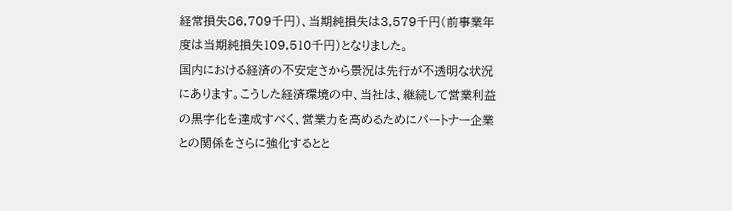経常損失86,709千円)、当期純損失は3,579千円(前事業年度は当期純損失109,510千円)となりました。
国内における経済の不安定さから景況は先行が不透明な状況にあります。こうした経済環境の中、当社は、継続して営業利益の黒字化を達成すべく、営業力を高めるためにパートナー企業との関係をさらに強化するとと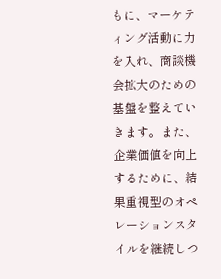もに、マーケティング活動に力を入れ、商談機会拡大のための基盤を整えていきます。また、企業価値を向上するために、結果重視型のオペレーションスタイルを継続しつ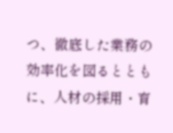つ、徹底した業務の効率化を図るとともに、人材の採用・育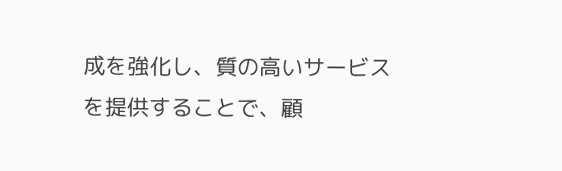成を強化し、質の高いサービスを提供することで、顧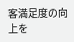客満足度の向上を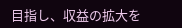目指し、収益の拡大を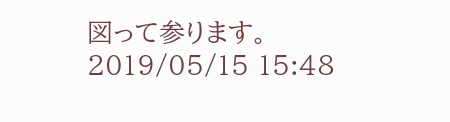図って参ります。
2019/05/15 15:48